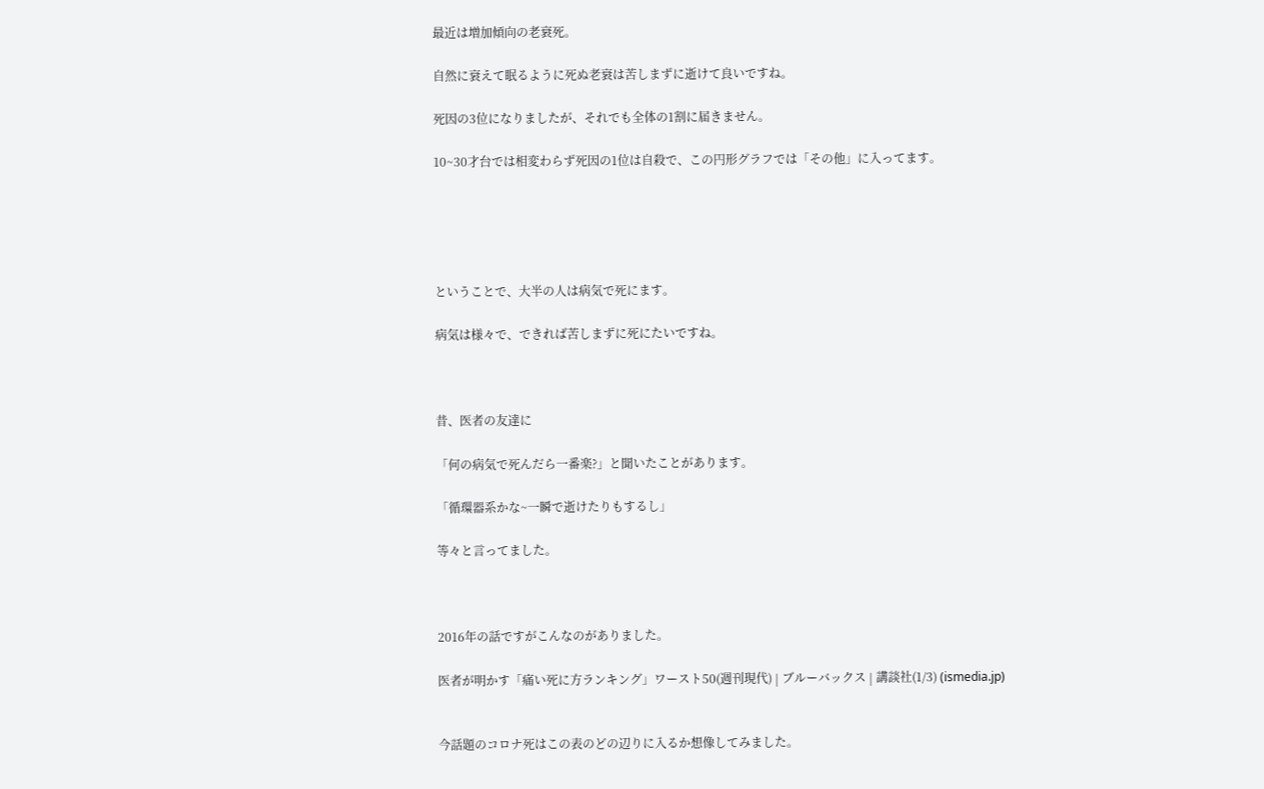最近は増加傾向の老衰死。

自然に衰えて眠るように死ぬ老衰は苦しまずに逝けて良いですね。

死因の3位になりましたが、それでも全体の1割に届きません。

10~30才台では相変わらず死因の1位は自殺で、この円形グラフでは「その他」に入ってます。





ということで、大半の人は病気で死にます。

病気は様々で、できれば苦しまずに死にたいですね。



昔、医者の友達に

「何の病気で死んだら一番楽?」と聞いたことがあります。

「循環器系かな~一瞬で逝けたりもするし」

等々と言ってました。



2016年の話ですがこんなのがありました。

医者が明かす「痛い死に方ランキング」ワースト50(週刊現代) | ブルーバックス | 講談社(1/3) (ismedia.jp)


今話題のコロナ死はこの表のどの辺りに入るか想像してみました。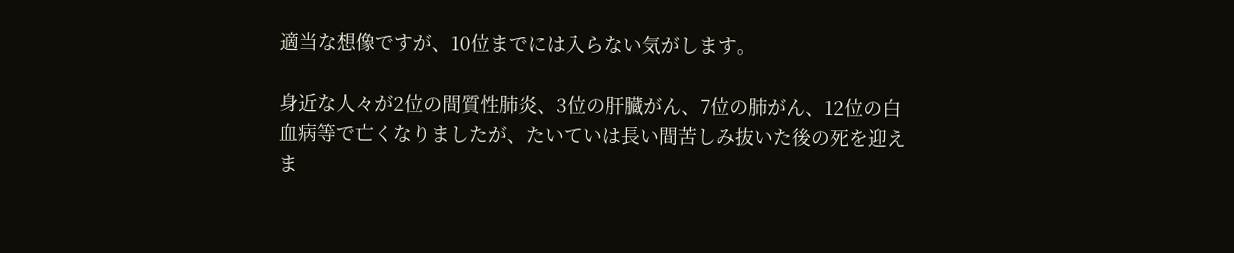適当な想像ですが、10位までには入らない気がします。

身近な人々が2位の間質性肺炎、3位の肝臓がん、7位の肺がん、12位の白血病等で亡くなりましたが、たいていは長い間苦しみ抜いた後の死を迎えま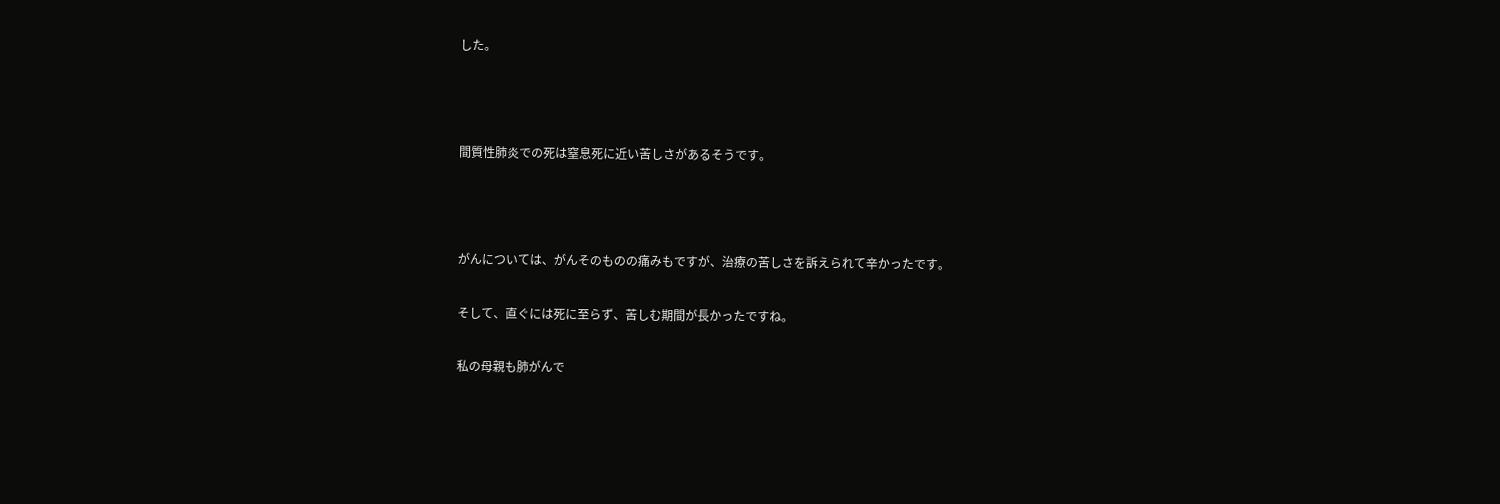した。



間質性肺炎での死は窒息死に近い苦しさがあるそうです。



がんについては、がんそのものの痛みもですが、治療の苦しさを訴えられて辛かったです。

そして、直ぐには死に至らず、苦しむ期間が長かったですね。

私の母親も肺がんで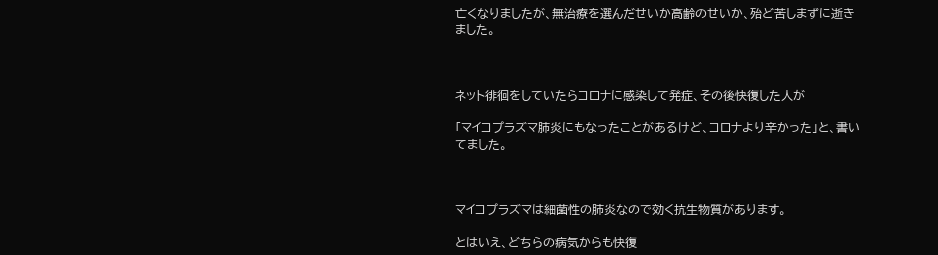亡くなりましたが、無治療を選んだせいか高齢のせいか、殆ど苦しまずに逝きました。



ネット徘徊をしていたらコロナに感染して発症、その後快復した人が

「マイコプラズマ肺炎にもなったことがあるけど、コロナより辛かった」と、書いてました。



マイコプラズマは細菌性の肺炎なので効く抗生物質があります。

とはいえ、どちらの病気からも快復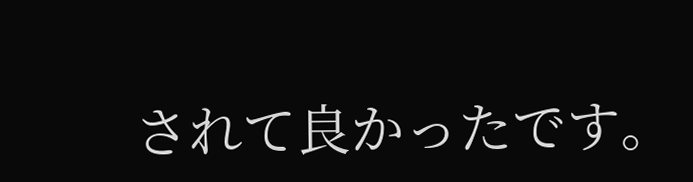されて良かったです。